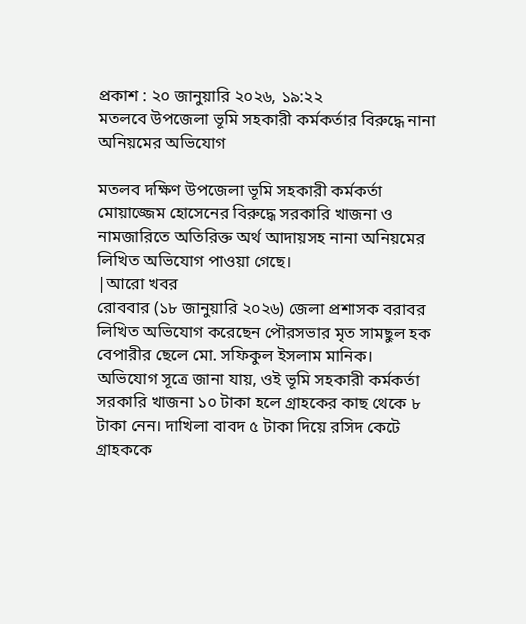প্রকাশ : ২০ জানুয়ারি ২০২৬, ১৯:২২
মতলবে উপজেলা ভূমি সহকারী কর্মকর্তার বিরুদ্ধে নানা অনিয়মের অভিযোগ

মতলব দক্ষিণ উপজেলা ভূমি সহকারী কর্মকর্তা মোয়াজ্জেম হোসেনের বিরুদ্ধে সরকারি খাজনা ও নামজারিতে অতিরিক্ত অর্থ আদায়সহ নানা অনিয়মের লিখিত অভিযোগ পাওয়া গেছে।
|আরো খবর
রোববার (১৮ জানুয়ারি ২০২৬) জেলা প্রশাসক বরাবর লিখিত অভিযোগ করেছেন পৌরসভার মৃত সামছুল হক বেপারীর ছেলে মো. সফিকুল ইসলাম মানিক।
অভিযোগ সূত্রে জানা যায়, ওই ভূমি সহকারী কর্মকর্তা সরকারি খাজনা ১০ টাকা হলে গ্রাহকের কাছ থেকে ৮ টাকা নেন। দাখিলা বাবদ ৫ টাকা দিয়ে রসিদ কেটে গ্রাহককে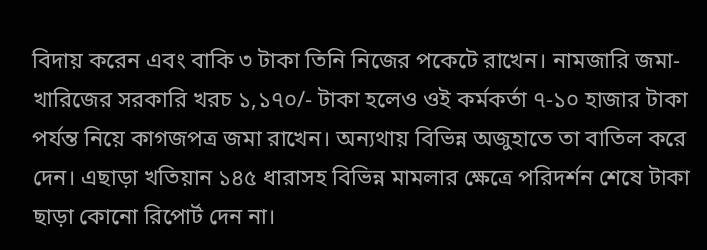বিদায় করেন এবং বাকি ৩ টাকা তিনি নিজের পকেটে রাখেন। নামজারি জমা-খারিজের সরকারি খরচ ১,১৭০/- টাকা হলেও ওই কর্মকর্তা ৭-১০ হাজার টাকা পর্যন্ত নিয়ে কাগজপত্র জমা রাখেন। অন্যথায় বিভিন্ন অজুহাতে তা বাতিল করে দেন। এছাড়া খতিয়ান ১৪৫ ধারাসহ বিভিন্ন মামলার ক্ষেত্রে পরিদর্শন শেষে টাকা ছাড়া কোনো রিপোর্ট দেন না।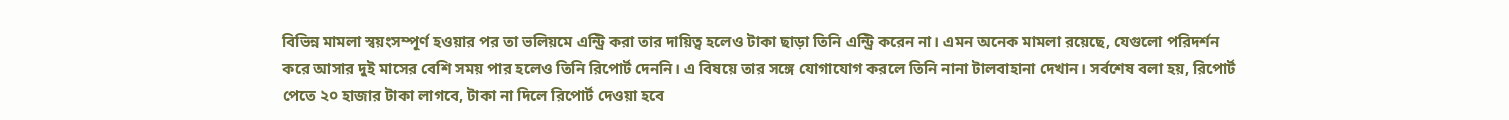বিভিন্ন মামলা স্বয়ংসম্পূর্ণ হওয়ার পর তা ভলিয়মে এন্ট্রি করা তার দায়িত্ব হলেও টাকা ছাড়া তিনি এন্ট্রি করেন না। এমন অনেক মামলা রয়েছে, যেগুলো পরিদর্শন করে আসার দুই মাসের বেশি সময় পার হলেও তিনি রিপোর্ট দেননি। এ বিষয়ে তার সঙ্গে যোগাযোগ করলে তিনি নানা টালবাহানা দেখান। সর্বশেষ বলা হয়, রিপোর্ট পেতে ২০ হাজার টাকা লাগবে, টাকা না দিলে রিপোর্ট দেওয়া হবে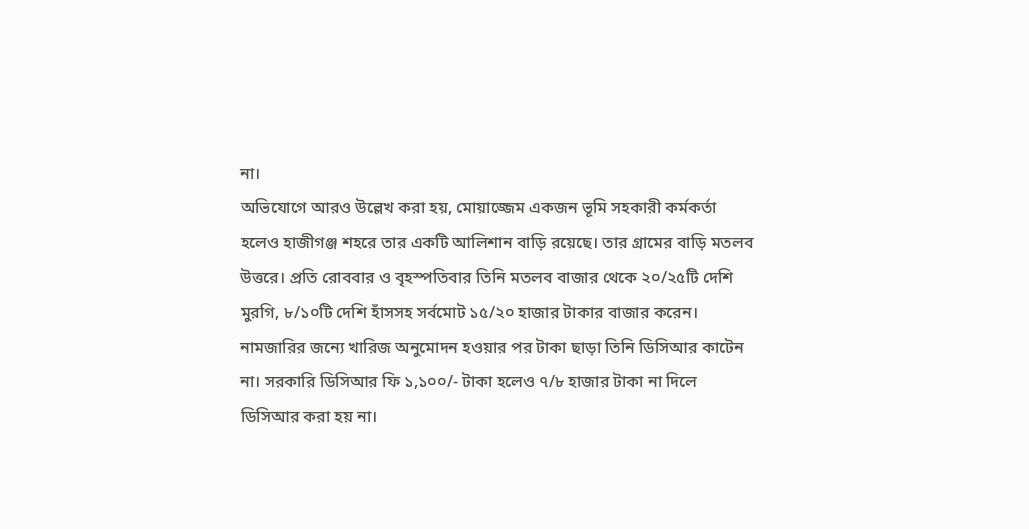না।
অভিযোগে আরও উল্লেখ করা হয়, মোয়াজ্জেম একজন ভূমি সহকারী কর্মকর্তা হলেও হাজীগঞ্জ শহরে তার একটি আলিশান বাড়ি রয়েছে। তার গ্রামের বাড়ি মতলব উত্তরে। প্রতি রোববার ও বৃহস্পতিবার তিনি মতলব বাজার থেকে ২০/২৫টি দেশি মুরগি, ৮/১০টি দেশি হাঁসসহ সর্বমোট ১৫/২০ হাজার টাকার বাজার করেন। নামজারির জন্যে খারিজ অনুমোদন হওয়ার পর টাকা ছাড়া তিনি ডিসিআর কাটেন না। সরকারি ডিসিআর ফি ১,১০০/- টাকা হলেও ৭/৮ হাজার টাকা না দিলে ডিসিআর করা হয় না।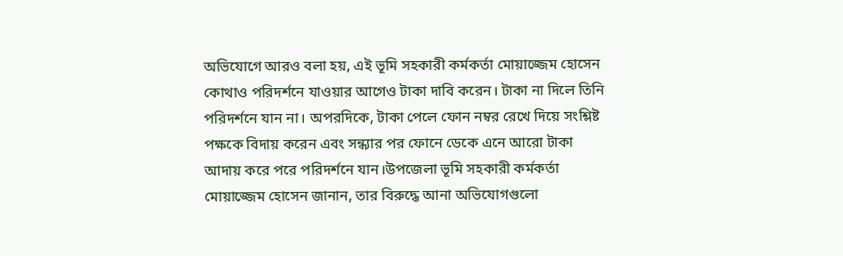অভিযোগে আরও বলা হয়, এই ভূমি সহকারী কর্মকর্তা মোয়াজ্জেম হোসেন কোথাও পরিদর্শনে যাওয়ার আগেও টাকা দাবি করেন। টাকা না দিলে তিনি পরিদর্শনে যান না। অপরদিকে, টাকা পেলে ফোন নম্বর রেখে দিয়ে সংশ্লিষ্ট পক্ষকে বিদায় করেন এবং সন্ধ্যার পর ফোনে ডেকে এনে আরো টাকা আদায় করে পরে পরিদর্শনে যান।উপজেলা ভূমি সহকারী কর্মকর্তা মোয়াজ্জেম হোসেন জানান, তার বিরুদ্ধে আনা অভিযোগগুলো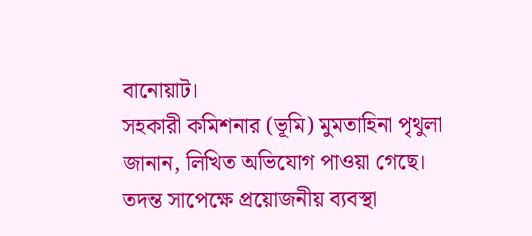বানোয়াট।
সহকারী কমিশনার (ভূমি) মুমতাহিনা পৃথুলা জানান, লিখিত অভিযোগ পাওয়া গেছে। তদন্ত সাপেক্ষে প্রয়োজনীয় ব্যবস্থা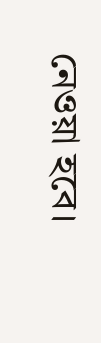নেওয়া হবে।